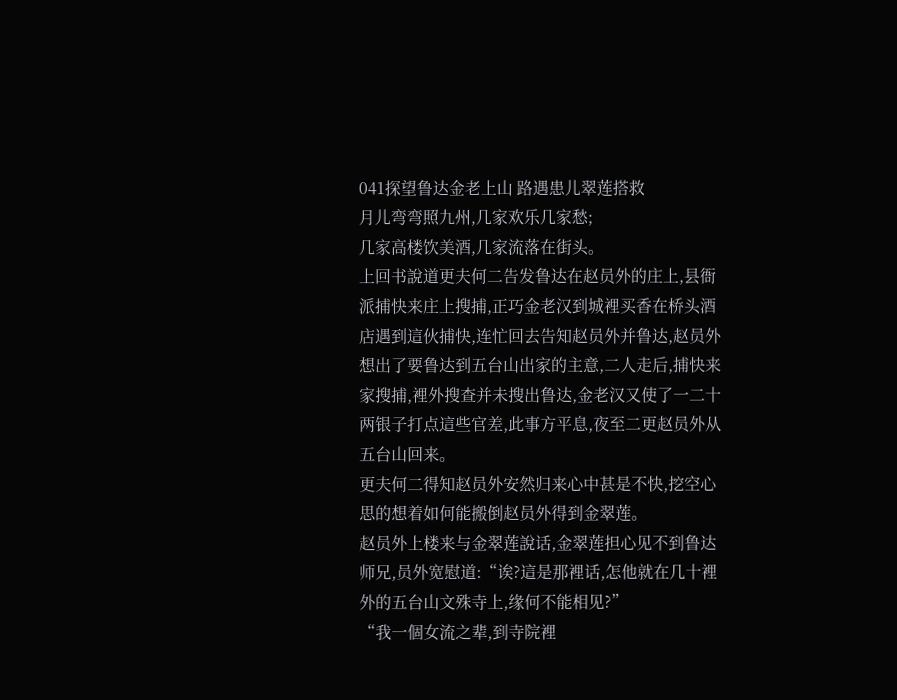041探望鲁达金老上山 路遇患儿翠莲搭救
月儿弯弯照九州,几家欢乐几家愁;
几家高楼饮美酒,几家流落在街头。
上回书說道更夫何二告发鲁达在赵员外的庄上,县衙派捕快来庄上搜捕,正巧金老汉到城裡买香在桥头酒店遇到這伙捕快,连忙回去告知赵员外并鲁达,赵员外想出了要鲁达到五台山出家的主意,二人走后,捕快来家搜捕,裡外搜查并未搜出鲁达,金老汉又使了一二十两银子打点這些官差,此事方平息,夜至二更赵员外从五台山回来。
更夫何二得知赵员外安然归来心中甚是不快,挖空心思的想着如何能搬倒赵员外得到金翠莲。
赵员外上楼来与金翠莲說话,金翠莲担心见不到鲁达师兄,员外宽慰道:“诶?這是那裡话,怎他就在几十裡外的五台山文殊寺上,缘何不能相见?”
“我一個女流之辈,到寺院裡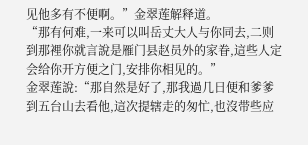见他多有不便啊。”金翠莲解释道。
“那有何难,一来可以叫岳丈大人与你同去,二则到那裡你就言說是雁门县赵员外的家眷,這些人定会给你开方便之门,安排你相见的。”
金翠莲說:“那自然是好了,那我過几日便和爹爹到五台山去看他,這次提辖走的匆忙,也沒带些应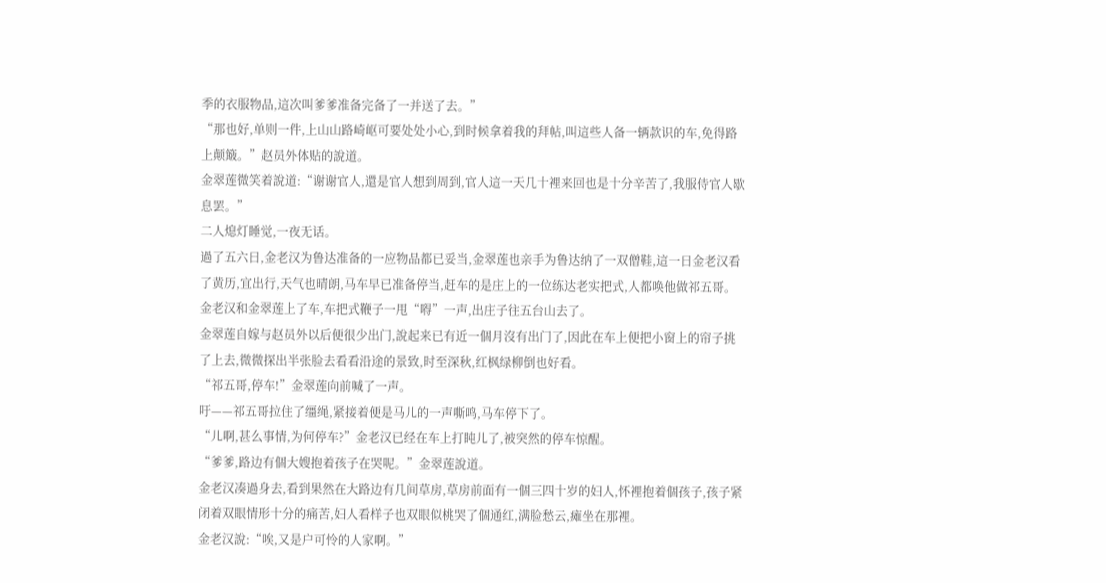季的衣服物品,這次叫爹爹准备完备了一并送了去。”
“那也好,单则一件,上山山路崎岖可要处处小心,到时候拿着我的拜帖,叫這些人备一辆款识的车,免得路上颠簸。”赵员外体贴的說道。
金翠莲微笑着說道:“谢谢官人,還是官人想到周到,官人這一天几十裡来回也是十分辛苦了,我服侍官人歇息罢。”
二人熄灯睡觉,一夜无话。
過了五六日,金老汉为鲁达准备的一应物品都已妥当,金翠莲也亲手为鲁达纳了一双僧鞋,這一日金老汉看了黄历,宜出行,天气也晴朗,马车早已准备停当,赶车的是庄上的一位练达老实把式,人都唤他做祁五哥。金老汉和金翠莲上了车,车把式鞭子一甩“嘚”一声,出庄子往五台山去了。
金翠莲自嫁与赵员外以后便很少出门,說起来已有近一個月沒有出门了,因此在车上便把小窗上的帘子挑了上去,微微探出半张脸去看看沿途的景致,时至深秋,红枫绿柳倒也好看。
“祁五哥,停车!”金翠莲向前喊了一声。
吁——祁五哥拉住了缰绳,紧接着便是马儿的一声嘶鸣,马车停下了。
“儿啊,甚么事情,为何停车?”金老汉已经在车上打盹儿了,被突然的停车惊醒。
“爹爹,路边有個大嫂抱着孩子在哭呢。”金翠莲說道。
金老汉凑過身去,看到果然在大路边有几间草房,草房前面有一個三四十岁的妇人,怀裡抱着個孩子,孩子紧闭着双眼情形十分的痛苦,妇人看样子也双眼似桃哭了個通红,满脸愁云,瘫坐在那裡。
金老汉說:“唉,又是户可怜的人家啊。”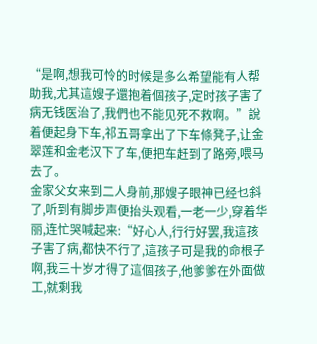“是啊,想我可怜的时候是多么希望能有人帮助我,尤其這嫂子還抱着個孩子,定时孩子害了病无钱医治了,我們也不能见死不救啊。”說着便起身下车,祁五哥拿出了下车條凳子,让金翠莲和金老汉下了车,便把车赶到了路旁,喂马去了。
金家父女来到二人身前,那嫂子眼神已经乜斜了,听到有脚步声便抬头观看,一老一少,穿着华丽,连忙哭喊起来:“好心人,行行好罢,我這孩子害了病,都快不行了,這孩子可是我的命根子啊,我三十岁才得了這個孩子,他爹爹在外面做工,就剩我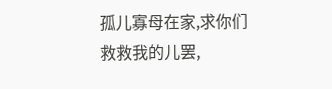孤儿寡母在家,求你们救救我的儿罢,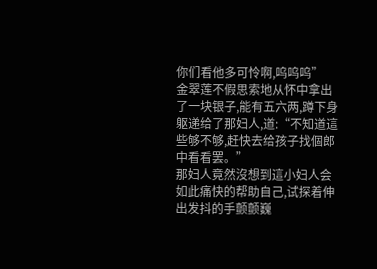你们看他多可怜啊,呜呜呜”
金翠莲不假思索地从怀中拿出了一块银子,能有五六两,蹲下身躯递给了那妇人,道:“不知道這些够不够,赶快去给孩子找個郎中看看罢。”
那妇人竟然沒想到這小妇人会如此痛快的帮助自己,试探着伸出发抖的手颤颤巍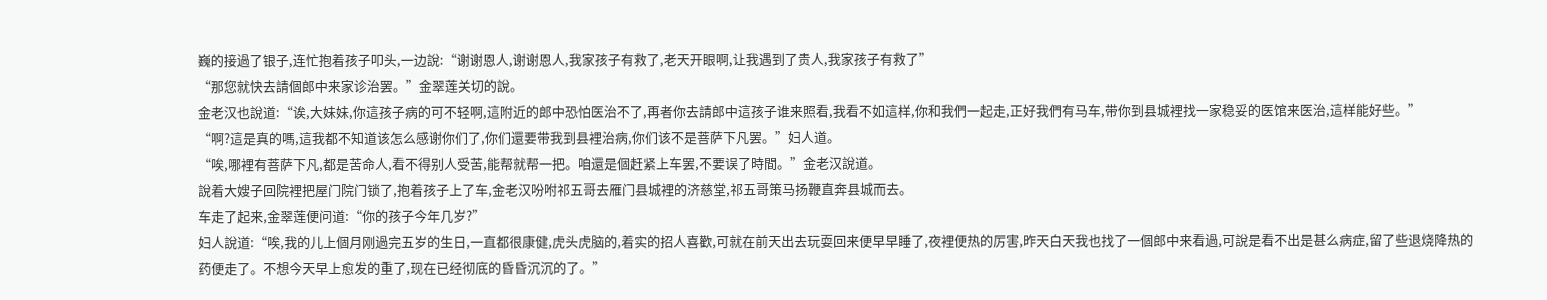巍的接過了银子,连忙抱着孩子叩头,一边說:“谢谢恩人,谢谢恩人,我家孩子有救了,老天开眼啊,让我遇到了贵人,我家孩子有救了”
“那您就快去請個郎中来家诊治罢。”金翠莲关切的說。
金老汉也說道:“诶,大妹妹,你這孩子病的可不轻啊,這附近的郎中恐怕医治不了,再者你去請郎中這孩子谁来照看,我看不如這样,你和我們一起走,正好我們有马车,带你到县城裡找一家稳妥的医馆来医治,這样能好些。”
“啊?這是真的嗎,這我都不知道该怎么感谢你们了,你们還要带我到县裡治病,你们该不是菩萨下凡罢。”妇人道。
“唉,哪裡有菩萨下凡,都是苦命人,看不得别人受苦,能帮就帮一把。咱還是個赶紧上车罢,不要误了時間。”金老汉說道。
說着大嫂子回院裡把屋门院门锁了,抱着孩子上了车,金老汉吩咐祁五哥去雁门县城裡的济慈堂,祁五哥策马扬鞭直奔县城而去。
车走了起来,金翠莲便问道:“你的孩子今年几岁?”
妇人說道:“唉,我的儿上個月刚過完五岁的生日,一直都很康健,虎头虎脑的,着实的招人喜歡,可就在前天出去玩耍回来便早早睡了,夜裡便热的厉害,昨天白天我也找了一個郎中来看過,可說是看不出是甚么病症,留了些退烧降热的药便走了。不想今天早上愈发的重了,现在已经彻底的昏昏沉沉的了。”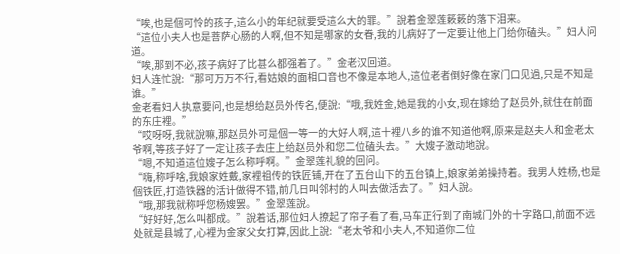“唉,也是個可怜的孩子,這么小的年纪就要受這么大的罪。”說着金翠莲簌簌的落下泪来。
“這位小夫人也是菩萨心肠的人啊,但不知是哪家的女眷,我的儿病好了一定要让他上门给你磕头。”妇人问道。
“唉,那到不必,孩子病好了比甚么都强着了。”金老汉回道。
妇人连忙說:“那可万万不行,看姑娘的面相口音也不像是本地人,這位老者倒好像在家门口见過,只是不知是谁。”
金老看妇人执意要问,也是想给赵员外传名,便說:“哦,我姓金,她是我的小女,现在嫁给了赵员外,就住在前面的东庄裡。”
“哎呀呀,我就說嘛,那赵员外可是個一等一的大好人啊,這十裡八乡的谁不知道他啊,原来是赵夫人和金老太爷啊,等孩子好了一定让孩子去庄上给赵员外和您二位磕头去。”大嫂子激动地說。
“嗯,不知道這位嫂子怎么称呼啊。”金翠莲礼貌的回问。
“嗨,称呼啥,我娘家姓戴,家裡祖传的铁匠铺,开在了五台山下的五台镇上,娘家弟弟操持着。我男人姓杨,也是個铁匠,打造铁器的活计做得不错,前几日叫邻村的人叫去做活去了。”妇人說。
“哦,那我就称呼您杨嫂罢。”金翠莲說。
“好好好,怎么叫都成。”說着话,那位妇人撩起了帘子看了看,马车正行到了南城门外的十字路口,前面不远处就是县城了,心裡为金家父女打算,因此上說:“老太爷和小夫人,不知道你二位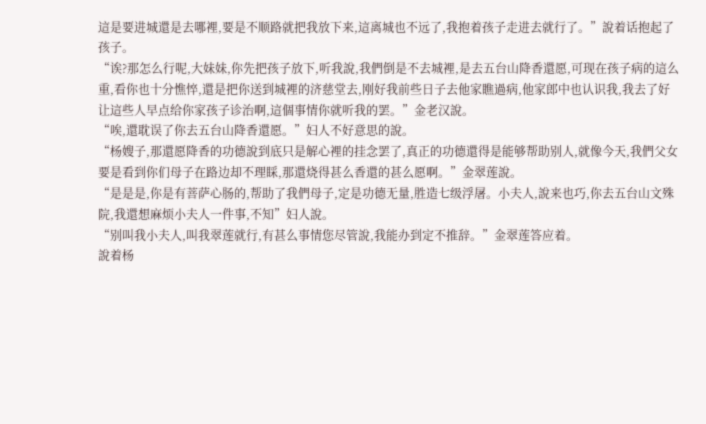這是要进城還是去哪裡,要是不顺路就把我放下来,這离城也不远了,我抱着孩子走进去就行了。”說着话抱起了孩子。
“诶?那怎么行呢,大妹妹,你先把孩子放下,听我說,我們倒是不去城裡,是去五台山降香還愿,可现在孩子病的這么重,看你也十分憔悴,還是把你送到城裡的济慈堂去,刚好我前些日子去他家瞧過病,他家郎中也认识我,我去了好让這些人早点给你家孩子诊治啊,這個事情你就听我的罢。”金老汉說。
“唉,還耽误了你去五台山降香還愿。”妇人不好意思的說。
“杨嫂子,那還愿降香的功德說到底只是解心裡的挂念罢了,真正的功德還得是能够帮助别人,就像今天,我們父女要是看到你们母子在路边却不理睬,那還烧得甚么香還的甚么愿啊。”金翠莲說。
“是是是,你是有菩萨心肠的,帮助了我們母子,定是功德无量,胜造七级浮屠。小夫人,說来也巧,你去五台山文殊院,我還想麻烦小夫人一件事,不知”妇人說。
“别叫我小夫人,叫我翠莲就行,有甚么事情您尽管說,我能办到定不推辞。”金翠莲答应着。
說着杨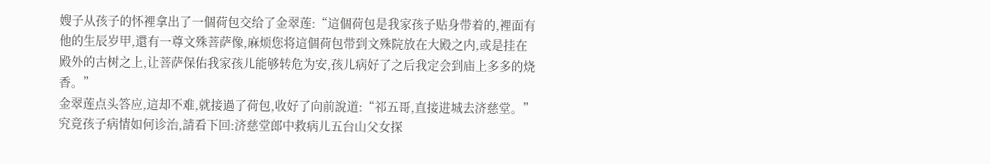嫂子从孩子的怀裡拿出了一個荷包交给了金翠莲:“這個荷包是我家孩子贴身带着的,裡面有他的生辰岁甲,還有一尊文殊菩萨像,麻烦您将這個荷包带到文殊院放在大殿之内,或是挂在殿外的古树之上,让菩萨保佑我家孩儿能够转危为安,孩儿病好了之后我定会到庙上多多的烧香。”
金翠莲点头答应,這却不难,就接過了荷包,收好了向前說道:“祁五哥,直接进城去济慈堂。”
究竟孩子病情如何诊治,請看下回:济慈堂郎中救病儿五台山父女探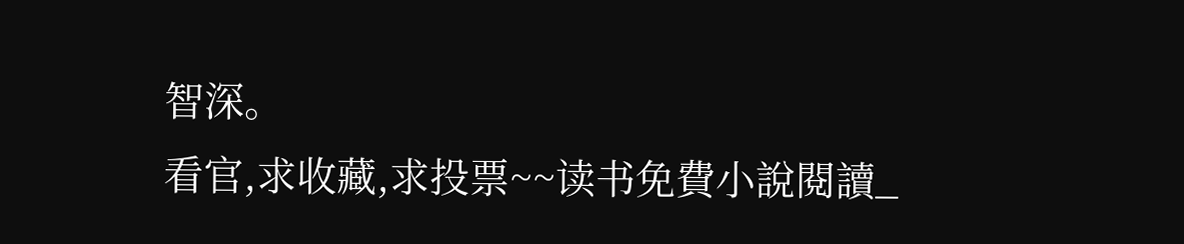智深。
看官,求收藏,求投票~~读书免費小說閱讀_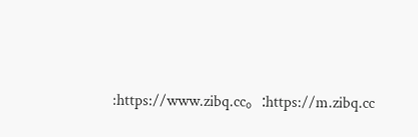:https://www.zibq.cc。:https://m.zibq.cc